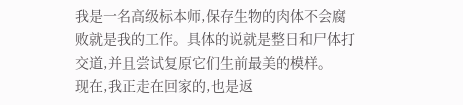我是一名高级标本师,保存生物的肉体不会腐败就是我的工作。具体的说就是整日和尸体打交道,并且尝试复原它们生前最美的模样。
现在,我正走在回家的,也是返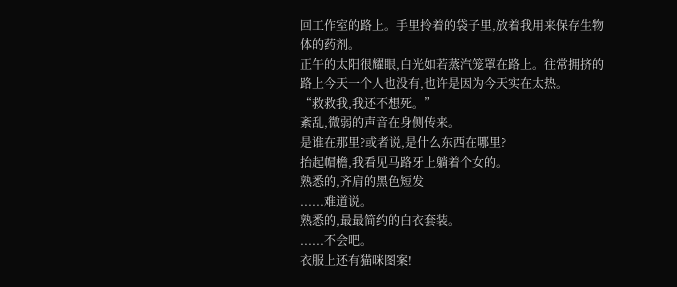回工作室的路上。手里拎着的袋子里,放着我用来保存生物体的药剂。
正午的太阳很耀眼,白光如若蒸汽笼罩在路上。往常拥挤的路上今天一个人也没有,也许是因为今天实在太热。
“救救我,我还不想死。”
紊乱,微弱的声音在身侧传来。
是谁在那里?或者说,是什么东西在哪里?
抬起帽檐,我看见马路牙上躺着个女的。
熟悉的,齐肩的黑色短发
......难道说。
熟悉的,最最简约的白衣套装。
......不会吧。
衣服上还有猫咪图案!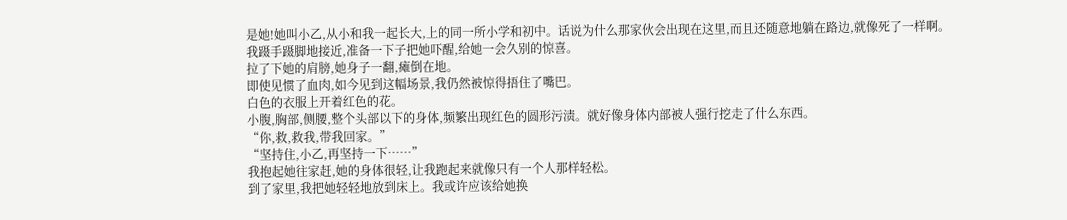是她!她叫小乙,从小和我一起长大,上的同一所小学和初中。话说为什么那家伙会出现在这里,而且还随意地躺在路边,就像死了一样啊。
我蹑手蹑脚地接近,准备一下子把她吓醒,给她一会久别的惊喜。
拉了下她的肩膀,她身子一翻,瘫倒在地。
即使见惯了血肉,如今见到这幅场景,我仍然被惊得捂住了嘴巴。
白色的衣服上开着红色的花。
小腹,胸部,侧腰,整个头部以下的身体,频繁出现红色的圆形污渍。就好像身体内部被人强行挖走了什么东西。
“你,救,救我,带我回家。”
“坚持住,小乙,再坚持一下……”
我抱起她往家赶,她的身体很轻,让我跑起来就像只有一个人那样轻松。
到了家里,我把她轻轻地放到床上。我或许应该给她换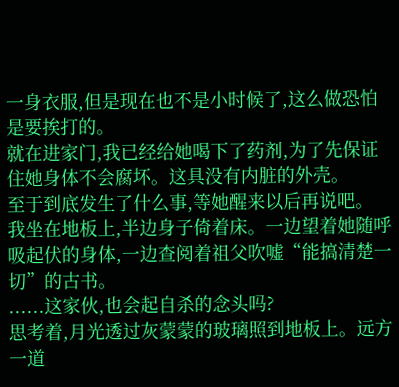一身衣服,但是现在也不是小时候了,这么做恐怕是要挨打的。
就在进家门,我已经给她喝下了药剂,为了先保证住她身体不会腐坏。这具没有内脏的外壳。
至于到底发生了什么事,等她醒来以后再说吧。
我坐在地板上,半边身子倚着床。一边望着她随呼吸起伏的身体,一边查阅着祖父吹嘘“能搞清楚一切”的古书。
......这家伙,也会起自杀的念头吗?
思考着,月光透过灰蒙蒙的玻璃照到地板上。远方一道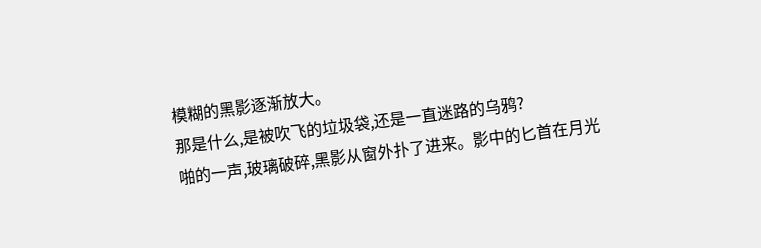模糊的黑影逐渐放大。
那是什么,是被吹飞的垃圾袋,还是一直迷路的乌鸦?
啪的一声,玻璃破碎,黑影从窗外扑了进来。影中的匕首在月光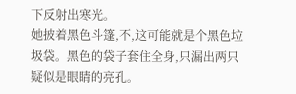下反射出寒光。
她披着黑色斗篷,不,这可能就是个黑色垃圾袋。黑色的袋子套住全身,只漏出两只疑似是眼睛的亮孔。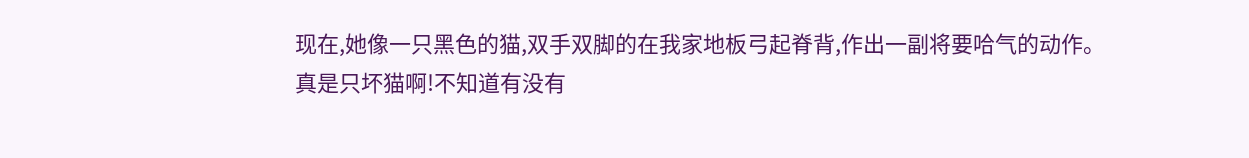现在,她像一只黑色的猫,双手双脚的在我家地板弓起脊背,作出一副将要哈气的动作。
真是只坏猫啊!不知道有没有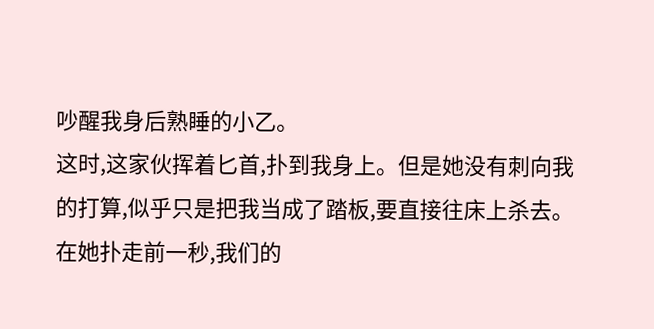吵醒我身后熟睡的小乙。
这时,这家伙挥着匕首,扑到我身上。但是她没有刺向我的打算,似乎只是把我当成了踏板,要直接往床上杀去。
在她扑走前一秒,我们的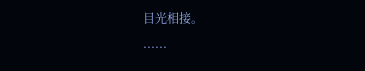目光相接。
......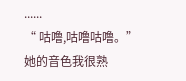......
“ 咕噜,咕噜咕噜。”
她的音色我很熟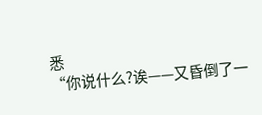悉
“你说什么?诶——又昏倒了一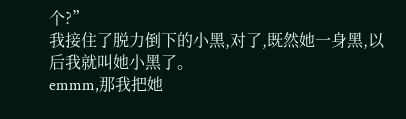个?”
我接住了脱力倒下的小黑,对了,既然她一身黑,以后我就叫她小黑了。
emmm,那我把她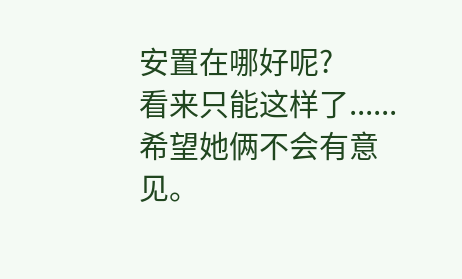安置在哪好呢?
看来只能这样了......希望她俩不会有意见。